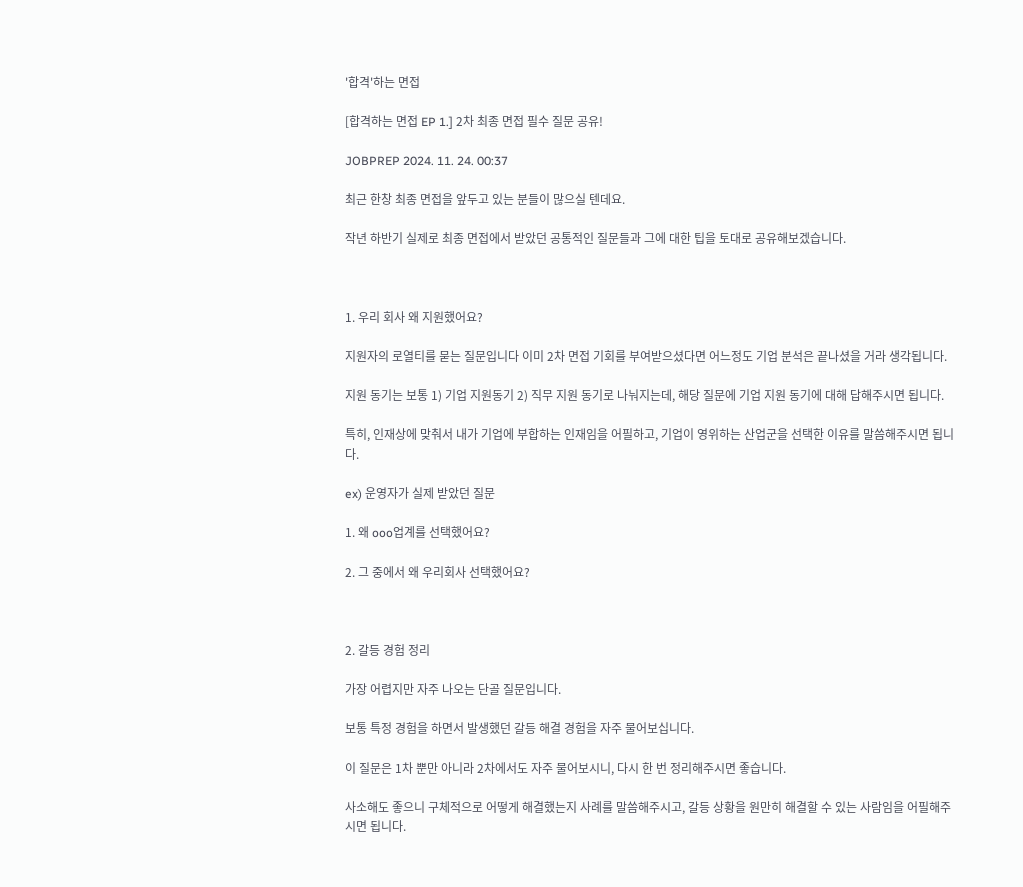'합격'하는 면접

[합격하는 면접 EP 1.] 2차 최종 면접 필수 질문 공유!

JOBPREP 2024. 11. 24. 00:37

최근 한창 최종 면접을 앞두고 있는 분들이 많으실 텐데요.

작년 하반기 실제로 최종 면접에서 받았던 공통적인 질문들과 그에 대한 팁을 토대로 공유해보겠습니다.



1. 우리 회사 왜 지원했어요?

지원자의 로열티를 묻는 질문입니다 이미 2차 면접 기회를 부여받으셨다면 어느정도 기업 분석은 끝나셨을 거라 생각됩니다.

지원 동기는 보통 1) 기업 지원동기 2) 직무 지원 동기로 나눠지는데, 해당 질문에 기업 지원 동기에 대해 답해주시면 됩니다.

특히, 인재상에 맞춰서 내가 기업에 부합하는 인재임을 어필하고, 기업이 영위하는 산업군을 선택한 이유를 말씀해주시면 됩니다.

ex) 운영자가 실제 받았던 질문

1. 왜 ooo업계를 선택했어요?

2. 그 중에서 왜 우리회사 선택했어요?



2. 갈등 경험 정리

가장 어렵지만 자주 나오는 단골 질문입니다.

보통 특정 경험을 하면서 발생했던 갈등 해결 경험을 자주 물어보십니다.

이 질문은 1차 뿐만 아니라 2차에서도 자주 물어보시니, 다시 한 번 정리해주시면 좋습니다.

사소해도 좋으니 구체적으로 어떻게 해결했는지 사례를 말씀해주시고, 갈등 상황을 원만히 해결할 수 있는 사람임을 어필해주시면 됩니다.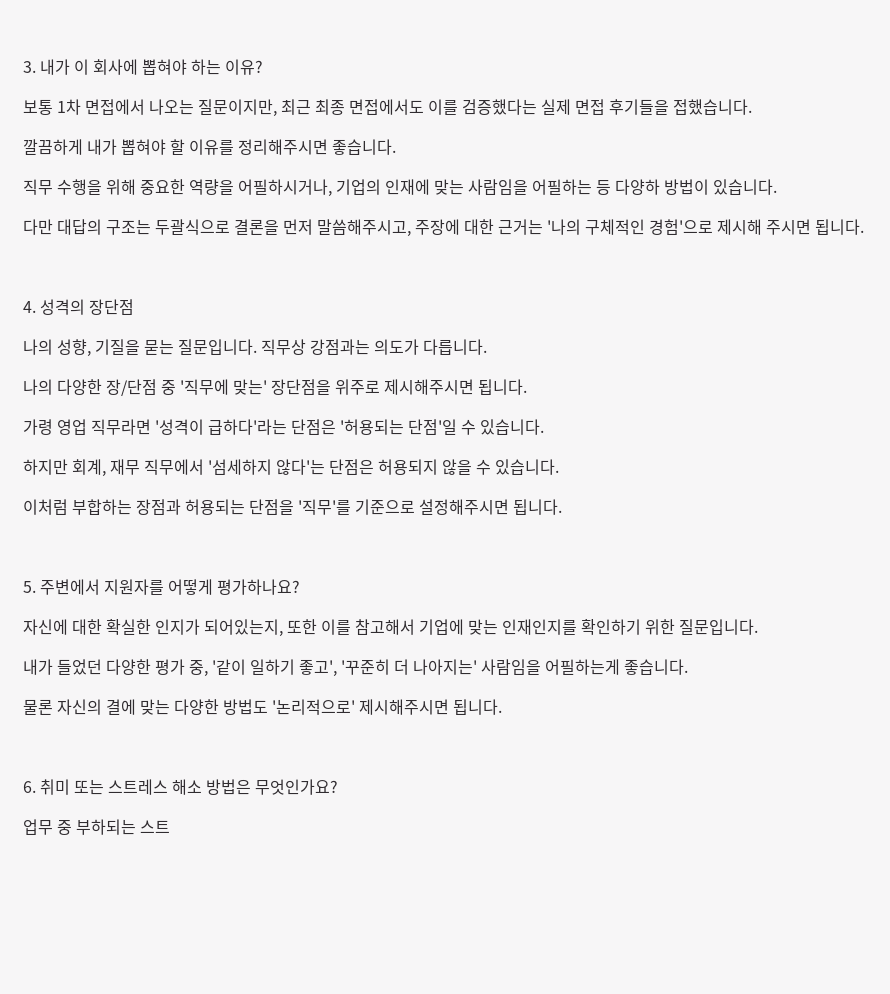3. 내가 이 회사에 뽑혀야 하는 이유?

보통 1차 면접에서 나오는 질문이지만, 최근 최종 면접에서도 이를 검증했다는 실제 면접 후기들을 접했습니다.

깔끔하게 내가 뽑혀야 할 이유를 정리해주시면 좋습니다.

직무 수행을 위해 중요한 역량을 어필하시거나, 기업의 인재에 맞는 사람임을 어필하는 등 다양하 방법이 있습니다.

다만 대답의 구조는 두괄식으로 결론을 먼저 말씀해주시고, 주장에 대한 근거는 '나의 구체적인 경험'으로 제시해 주시면 됩니다.



4. 성격의 장단점

나의 성향, 기질을 묻는 질문입니다. 직무상 강점과는 의도가 다릅니다.

나의 다양한 장/단점 중 '직무에 맞는' 장단점을 위주로 제시해주시면 됩니다.

가령 영업 직무라면 '성격이 급하다'라는 단점은 '허용되는 단점'일 수 있습니다.

하지만 회계, 재무 직무에서 '섬세하지 않다'는 단점은 허용되지 않을 수 있습니다.

이처럼 부합하는 장점과 허용되는 단점을 '직무'를 기준으로 설정해주시면 됩니다.



5. 주변에서 지원자를 어떻게 평가하나요?

자신에 대한 확실한 인지가 되어있는지, 또한 이를 참고해서 기업에 맞는 인재인지를 확인하기 위한 질문입니다.

내가 들었던 다양한 평가 중, '같이 일하기 좋고', '꾸준히 더 나아지는' 사람임을 어필하는게 좋습니다.

물론 자신의 결에 맞는 다양한 방법도 '논리적으로' 제시해주시면 됩니다.



6. 취미 또는 스트레스 해소 방법은 무엇인가요?

업무 중 부하되는 스트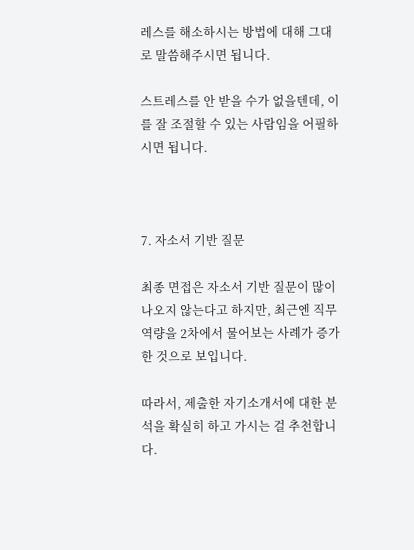레스를 해소하시는 방법에 대해 그대로 말씀해주시면 됩니다.

스트레스를 안 받을 수가 없을텐데, 이를 잘 조절할 수 있는 사람임을 어필하시면 됩니다.



7. 자소서 기반 질문

최종 면접은 자소서 기반 질문이 많이 나오지 않는다고 하지만, 최근엔 직무 역량을 2차에서 물어보는 사례가 증가한 것으로 보입니다.

따라서, 제출한 자기소개서에 대한 분석을 확실히 하고 가시는 걸 추천합니다.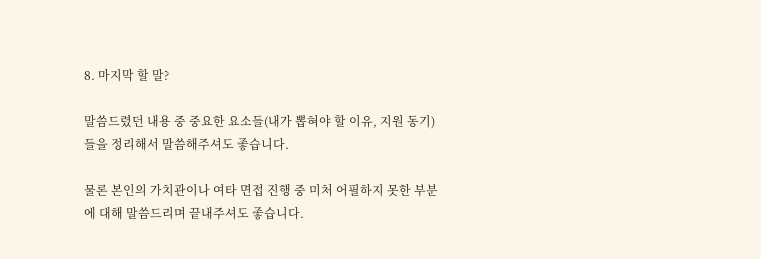8. 마지막 할 말?

말씀드렸던 내용 중 중요한 요소들(내가 뽑혀야 할 이유, 지원 동기)들을 정리해서 말씀해주셔도 좋습니다.

물론 본인의 가치관이나 여타 면접 진행 중 미처 어필하지 못한 부분에 대해 말씀드리며 끝내주셔도 좋습니다.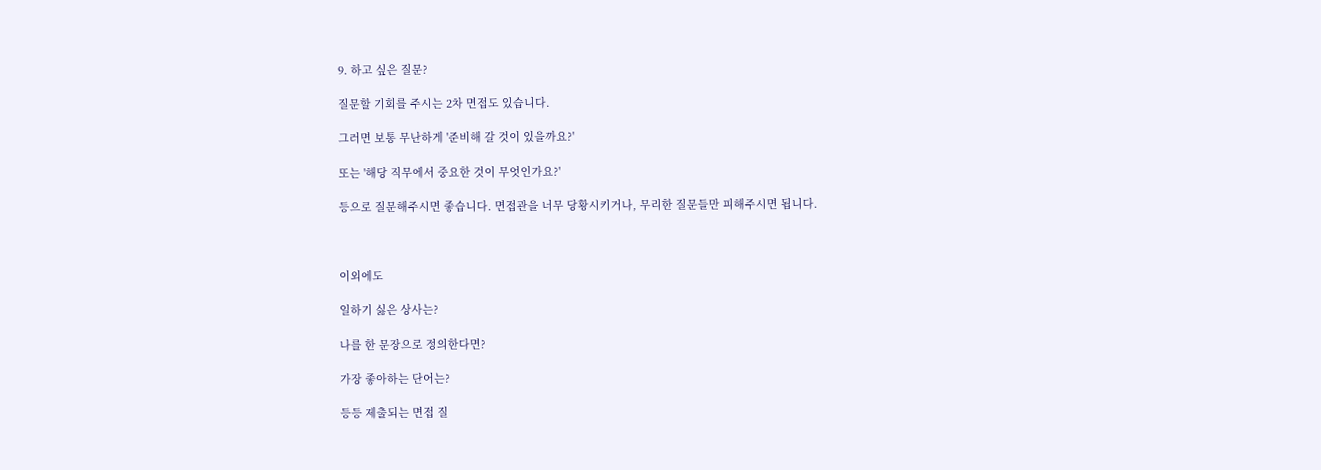9. 하고 싶은 질문?

질문할 기회를 주시는 2차 면접도 있습니다.

그러면 보통 무난하게 '준비해 갈 것이 있을까요?'

또는 '해당 직무에서 중요한 것이 무엇인가요?'

등으로 질문해주시면 좋습니다. 면접관을 너무 당황시키거나, 무리한 질문들만 피해주시면 됩니다.



이외에도

일하기 싫은 상사는?

나를 한 문장으로 정의한다면?

가장 좋아하는 단어는?

등등 제출되는 면접 질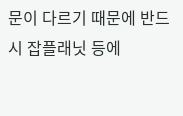문이 다르기 때문에 반드시 잡플래닛 등에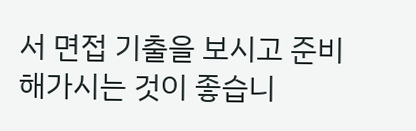서 면접 기출을 보시고 준비해가시는 것이 좋습니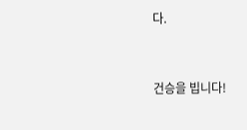다.



건승을 빕니다!